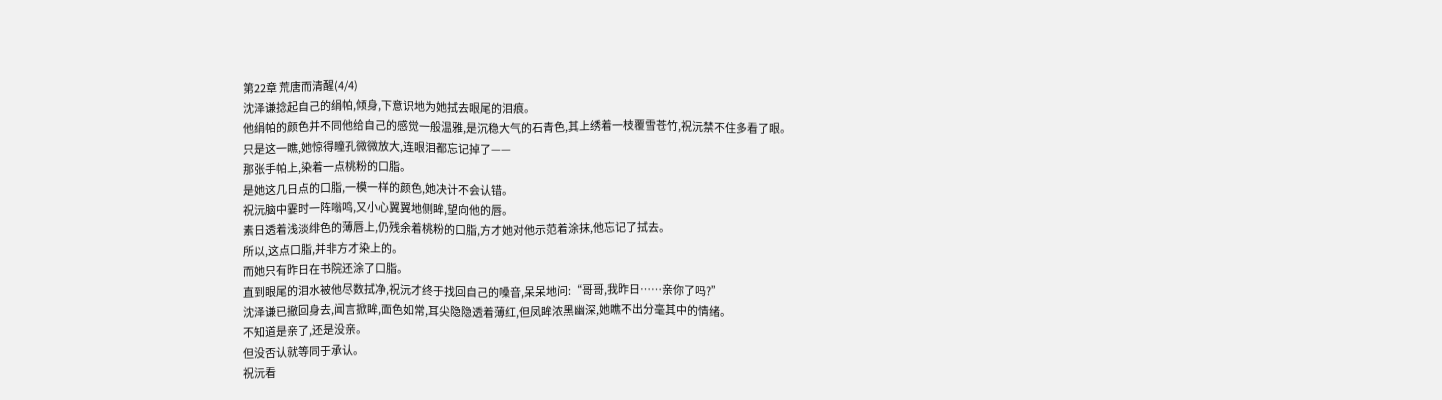第22章 荒唐而清醒(4/4)
沈泽谦捻起自己的绢帕,倾身,下意识地为她拭去眼尾的泪痕。
他绢帕的颜色并不同他给自己的感觉一般温雅,是沉稳大气的石青色,其上绣着一枝覆雪苍竹,祝沅禁不住多看了眼。
只是这一瞧,她惊得瞳孔微微放大,连眼泪都忘记掉了——
那张手帕上,染着一点桃粉的口脂。
是她这几日点的口脂,一模一样的颜色,她决计不会认错。
祝沅脑中霎时一阵嗡鸣,又小心翼翼地侧眸,望向他的唇。
素日透着浅淡绯色的薄唇上,仍残余着桃粉的口脂,方才她对他示范着涂抹,他忘记了拭去。
所以,这点口脂,并非方才染上的。
而她只有昨日在书院还涂了口脂。
直到眼尾的泪水被他尽数拭净,祝沅才终于找回自己的嗓音,呆呆地问:“哥哥,我昨日……亲你了吗?”
沈泽谦已撤回身去,闻言掀眸,面色如常,耳尖隐隐透着薄红,但凤眸浓黑幽深,她瞧不出分毫其中的情绪。
不知道是亲了,还是没亲。
但没否认就等同于承认。
祝沅看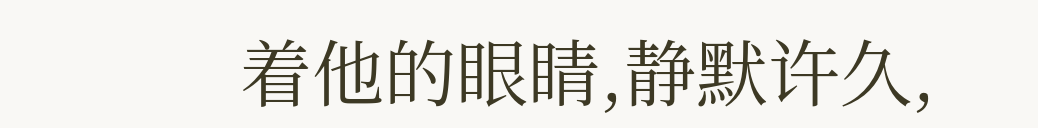着他的眼睛,静默许久,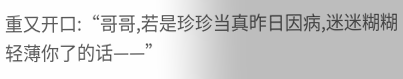重又开口:“哥哥,若是珍珍当真昨日因病,迷迷糊糊轻薄你了的话——”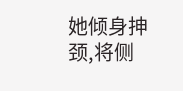她倾身抻颈,将侧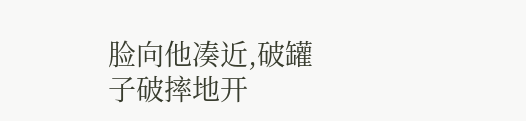脸向他凑近,破罐子破摔地开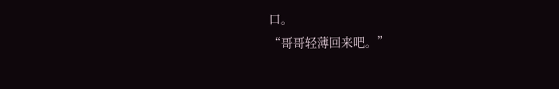口。
“哥哥轻薄回来吧。”